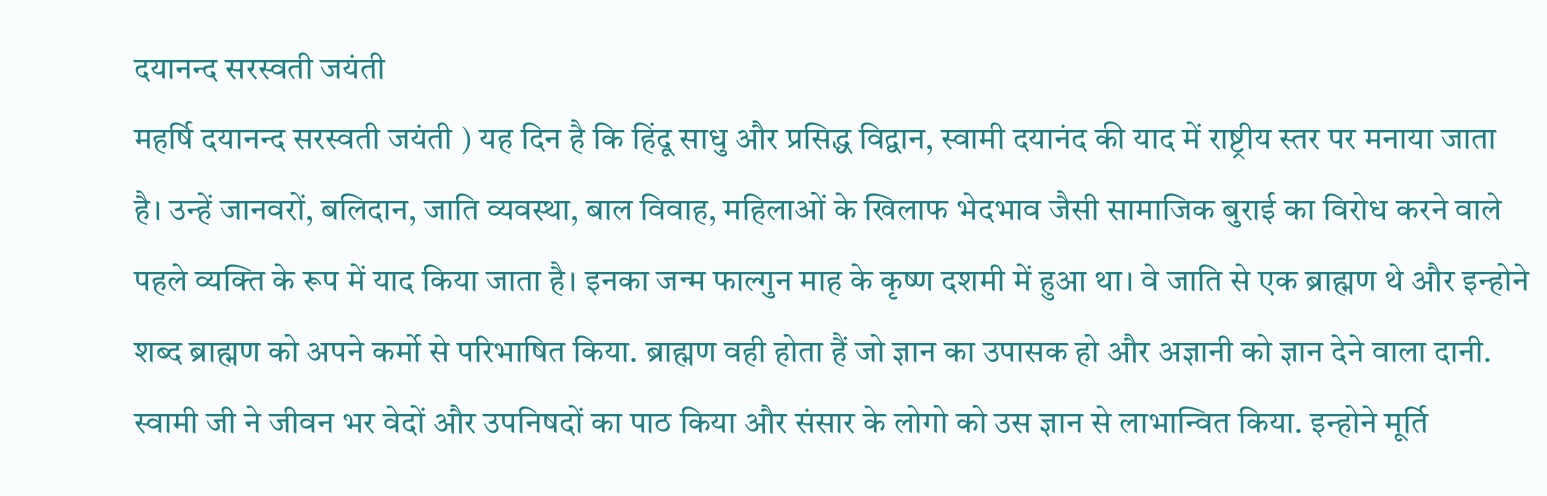दयानन्द सरस्वती जयंती
महर्षि दयानन्द सरस्वती जयंती ) यह दिन है कि हिंदू साधु और प्रसिद्ध विद्वान, स्वामी दयानंद की याद में राष्ट्रीय स्तर पर मनाया जाता है। उन्हें जानवरों, बलिदान, जाति व्यवस्था, बाल विवाह, महिलाओं के खिलाफ भेदभाव जैसी सामाजिक बुराई का विरोध करने वाले पहले व्यक्ति के रूप में याद किया जाता है। इनका जन्म फाल्गुन माह के कृष्ण दशमी में हुआ था। वे जाति से एक ब्राह्मण थे और इन्होने शब्द ब्राह्मण को अपने कर्मो से परिभाषित किया. ब्राह्मण वही होता हैं जो ज्ञान का उपासक हो और अज्ञानी को ज्ञान देने वाला दानी. स्वामी जी ने जीवन भर वेदों और उपनिषदों का पाठ किया और संसार के लोगो को उस ज्ञान से लाभान्वित किया. इन्होने मूर्ति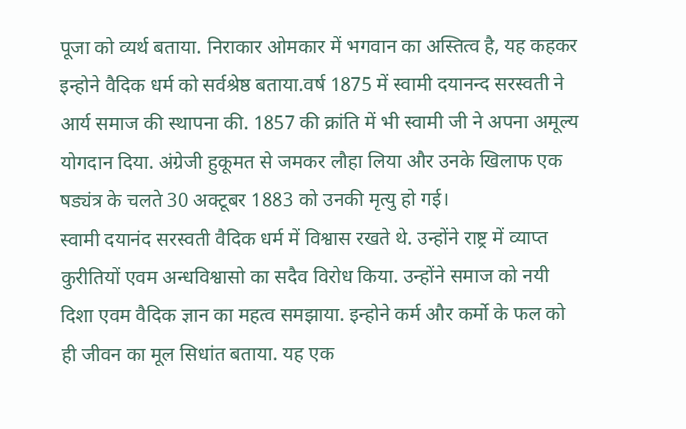पूजा को व्यर्थ बताया. निराकार ओमकार में भगवान का अस्तित्व है, यह कहकर इन्होने वैदिक धर्म को सर्वश्रेष्ठ बताया.वर्ष 1875 में स्वामी दयानन्द सरस्वती ने आर्य समाज की स्थापना की. 1857 की क्रांति में भी स्वामी जी ने अपना अमूल्य योगदान दिया. अंग्रेजी हुकूमत से जमकर लौहा लिया और उनके खिलाफ एक षड्यंत्र के चलते 30 अक्टूबर 1883 को उनकी मृत्यु हो गई।
स्वामी दयानंद सरस्वती वैदिक धर्म में विश्वास रखते थे. उन्होंने राष्ट्र में व्याप्त कुरीतियों एवम अन्धविश्वासो का सदैव विरोध किया. उन्होंने समाज को नयी दिशा एवम वैदिक ज्ञान का महत्व समझाया. इन्होने कर्म और कर्मो के फल को ही जीवन का मूल सिधांत बताया. यह एक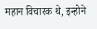महान विचारक थे, इन्होने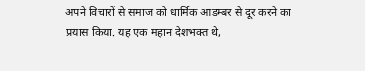अपने विचारों से समाज को धार्मिक आडम्बर से दूर करने का प्रयास किया. यह एक महान देशभक्त थे,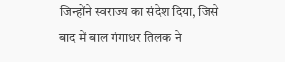जिन्होंने स्वराज्य का संदेश दिया, जिसे बाद में बाल गंगाधर तिलक ने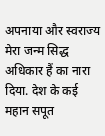अपनाया और स्वराज्य मेरा जन्म सिद्ध अधिकार हैं का नारा दिया. देश के कई महान सपूत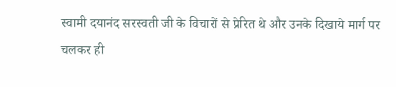स्वामी दयानंद सरस्वती जी के विचारों से प्रेरित थे और उनके दिखाये मार्ग पर चलकर ही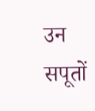उन सपूतों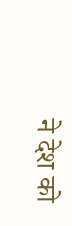ने देश को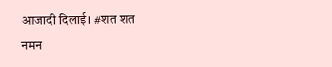आजादी दिलाई। #शत शत नमन